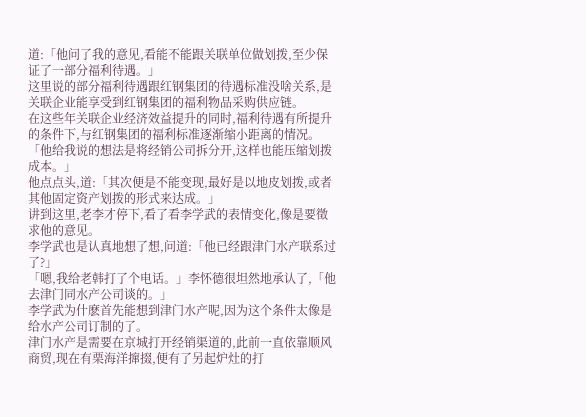道:「他问了我的意见,看能不能跟关联单位做划拨,至少保证了一部分福利待遇。」
这里说的部分福利待遇跟红钢集团的待遇标准没啥关系,是关联企业能享受到红钢集团的福利物品采购供应链。
在这些年关联企业经济效益提升的同时,福利待遇有所提升的条件下,与红钢集团的福利标准逐渐缩小距离的情况。
「他给我说的想法是将经销公司拆分开,这样也能压缩划拨成本。」
他点点头,道:「其次便是不能变现,最好是以地皮划拨,或者其他固定资产划拨的形式来达成。」
讲到这里,老李才停下,看了看李学武的表情变化,像是要徵求他的意见。
李学武也是认真地想了想,问道:「他已经跟津门水产联系过了?」
「嗯,我给老韩打了个电话。」李怀德很坦然地承认了,「他去津门同水产公司谈的。」
李学武为什麽首先能想到津门水产呢,因为这个条件太像是给水产公司订制的了。
津门水产是需要在京城打开经销渠道的,此前一直依靠顺风商贸,现在有栗海洋撺掇,便有了另起炉灶的打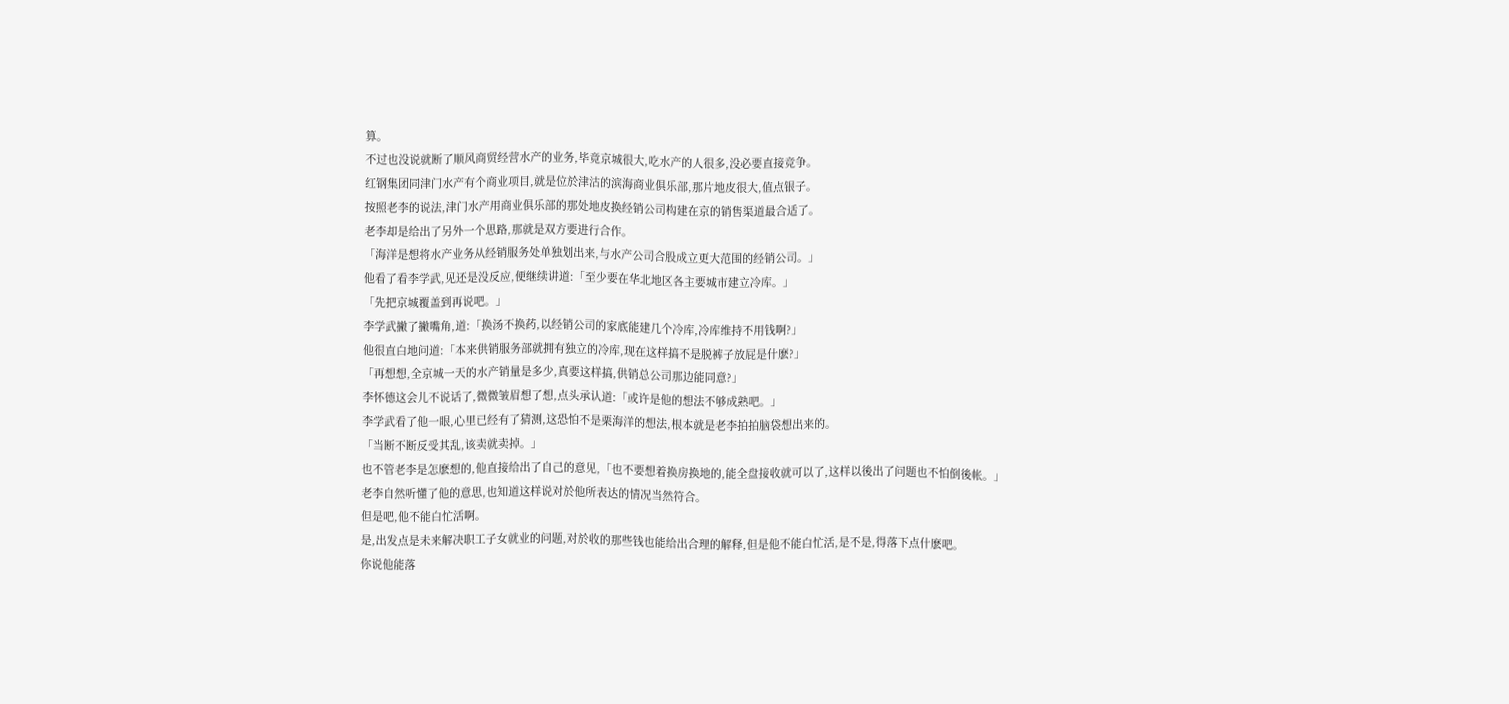算。
不过也没说就断了顺风商贸经营水产的业务,毕竟京城很大,吃水产的人很多,没必要直接竞争。
红钢集团同津门水产有个商业项目,就是位於津沽的滨海商业俱乐部,那片地皮很大,值点银子。
按照老李的说法,津门水产用商业俱乐部的那处地皮换经销公司构建在京的销售渠道最合适了。
老李却是给出了另外一个思路,那就是双方要进行合作。
「海洋是想将水产业务从经销服务处单独划出来,与水产公司合股成立更大范围的经销公司。」
他看了看李学武,见还是没反应,便继续讲道:「至少要在华北地区各主要城市建立冷库。」
「先把京城覆盖到再说吧。」
李学武撇了撇嘴角,道:「换汤不换药,以经销公司的家底能建几个冷库,冷库维持不用钱啊?」
他很直白地问道:「本来供销服务部就拥有独立的冷库,现在这样搞不是脱裤子放屁是什麽?」
「再想想,全京城一天的水产销量是多少,真要这样搞,供销总公司那边能同意?」
李怀德这会儿不说话了,微微皱眉想了想,点头承认道:「或许是他的想法不够成熟吧。」
李学武看了他一眼,心里已经有了猜测,这恐怕不是栗海洋的想法,根本就是老李拍拍脑袋想出来的。
「当断不断反受其乱,该卖就卖掉。」
也不管老李是怎麽想的,他直接给出了自己的意见,「也不要想着换房换地的,能全盘接收就可以了,这样以後出了问题也不怕倒後帐。」
老李自然听懂了他的意思,也知道这样说对於他所表达的情况当然符合。
但是吧,他不能白忙活啊。
是,出发点是未来解决职工子女就业的问题,对於收的那些钱也能给出合理的解释,但是他不能白忙活,是不是,得落下点什麽吧。
你说他能落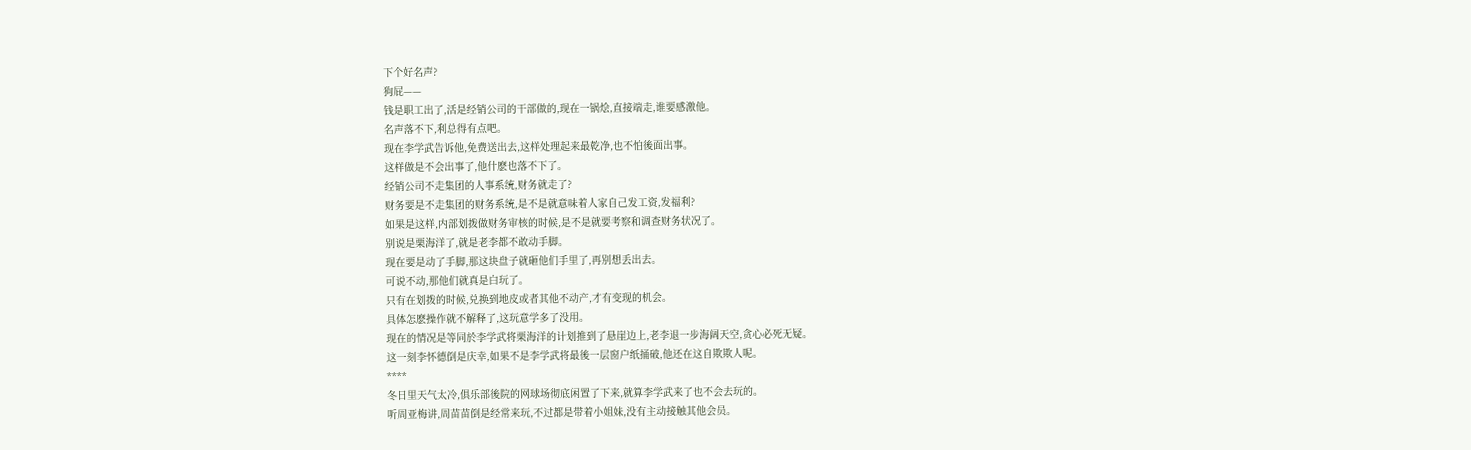下个好名声?
狗屁——
钱是职工出了,活是经销公司的干部做的,现在一锅烩,直接端走,谁要感激他。
名声落不下,利总得有点吧。
现在李学武告诉他,免费送出去,这样处理起来最乾净,也不怕後面出事。
这样做是不会出事了,他什麽也落不下了。
经销公司不走集团的人事系统,财务就走了?
财务要是不走集团的财务系统,是不是就意味着人家自己发工资,发福利?
如果是这样,内部划拨做财务审核的时候,是不是就要考察和调查财务状况了。
别说是栗海洋了,就是老李都不敢动手脚。
现在要是动了手脚,那这块盘子就砸他们手里了,再别想丢出去。
可说不动,那他们就真是白玩了。
只有在划拨的时候,兑换到地皮或者其他不动产,才有变现的机会。
具体怎麽操作就不解释了,这玩意学多了没用。
现在的情况是等同於李学武将栗海洋的计划推到了悬崖边上,老李退一步海阔天空,贪心必死无疑。
这一刻李怀德倒是庆幸,如果不是李学武将最後一层窗户纸捅破,他还在这自欺欺人呢。
****
冬日里天气太冷,俱乐部後院的网球场彻底闲置了下来,就算李学武来了也不会去玩的。
听周亚梅讲,周苗苗倒是经常来玩,不过都是带着小姐妹,没有主动接触其他会员。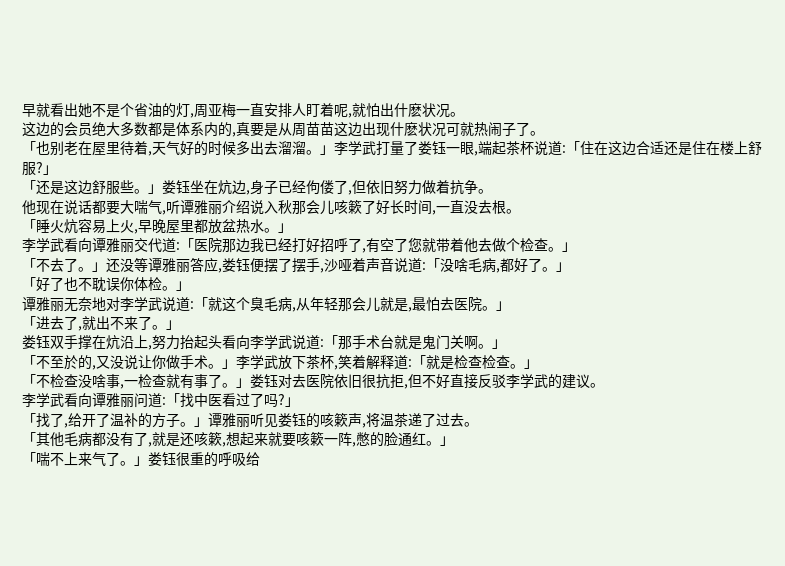早就看出她不是个省油的灯,周亚梅一直安排人盯着呢,就怕出什麽状况。
这边的会员绝大多数都是体系内的,真要是从周苗苗这边出现什麽状况可就热闹子了。
「也别老在屋里待着,天气好的时候多出去溜溜。」李学武打量了娄钰一眼,端起茶杯说道:「住在这边合适还是住在楼上舒服?」
「还是这边舒服些。」娄钰坐在炕边,身子已经佝偻了,但依旧努力做着抗争。
他现在说话都要大喘气,听谭雅丽介绍说入秋那会儿咳簌了好长时间,一直没去根。
「睡火炕容易上火,早晚屋里都放盆热水。」
李学武看向谭雅丽交代道:「医院那边我已经打好招呼了,有空了您就带着他去做个检查。」
「不去了。」还没等谭雅丽答应,娄钰便摆了摆手,沙哑着声音说道:「没啥毛病,都好了。」
「好了也不耽误你体检。」
谭雅丽无奈地对李学武说道:「就这个臭毛病,从年轻那会儿就是,最怕去医院。」
「进去了,就出不来了。」
娄钰双手撑在炕沿上,努力抬起头看向李学武说道:「那手术台就是鬼门关啊。」
「不至於的,又没说让你做手术。」李学武放下茶杯,笑着解释道:「就是检查检查。」
「不检查没啥事,一检查就有事了。」娄钰对去医院依旧很抗拒,但不好直接反驳李学武的建议。
李学武看向谭雅丽问道:「找中医看过了吗?」
「找了,给开了温补的方子。」谭雅丽听见娄钰的咳簌声,将温茶递了过去。
「其他毛病都没有了,就是还咳簌,想起来就要咳簌一阵,憋的脸通红。」
「喘不上来气了。」娄钰很重的呼吸给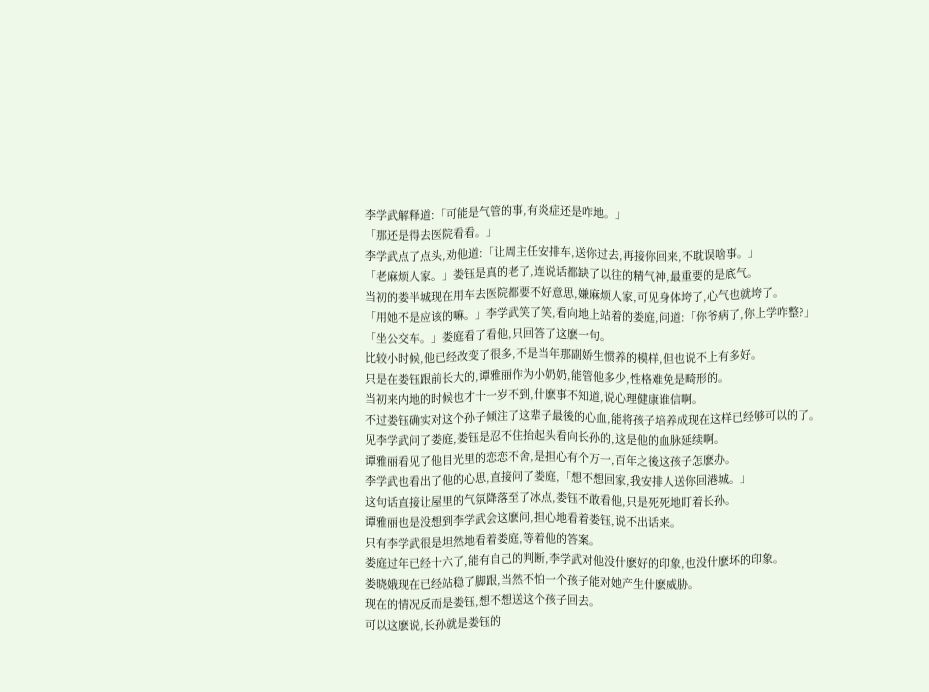李学武解释道:「可能是气管的事,有炎症还是咋地。」
「那还是得去医院看看。」
李学武点了点头,劝他道:「让周主任安排车,送你过去,再接你回来,不耽误啥事。」
「老麻烦人家。」娄钰是真的老了,连说话都缺了以往的精气神,最重要的是底气。
当初的娄半城现在用车去医院都要不好意思,嫌麻烦人家,可见身体垮了,心气也就垮了。
「用她不是应该的嘛。」李学武笑了笑,看向地上站着的娄庭,问道:「你爷病了,你上学咋整?」
「坐公交车。」娄庭看了看他,只回答了这麽一句。
比较小时候,他已经改变了很多,不是当年那副娇生惯养的模样,但也说不上有多好。
只是在娄钰跟前长大的,谭雅丽作为小奶奶,能管他多少,性格难免是畸形的。
当初来内地的时候也才十一岁不到,什麽事不知道,说心理健康谁信啊。
不过娄钰确实对这个孙子倾注了这辈子最後的心血,能将孩子培养成现在这样已经够可以的了。
见李学武问了娄庭,娄钰是忍不住抬起头看向长孙的,这是他的血脉延续啊。
谭雅丽看见了他目光里的恋恋不舍,是担心有个万一,百年之後这孩子怎麽办。
李学武也看出了他的心思,直接问了娄庭,「想不想回家,我安排人送你回港城。」
这句话直接让屋里的气氛降落至了冰点,娄钰不敢看他,只是死死地盯着长孙。
谭雅丽也是没想到李学武会这麽问,担心地看着娄钰,说不出话来。
只有李学武很是坦然地看着娄庭,等着他的答案。
娄庭过年已经十六了,能有自己的判断,李学武对他没什麽好的印象,也没什麽坏的印象。
娄晓娥现在已经站稳了脚跟,当然不怕一个孩子能对她产生什麽威胁。
现在的情况反而是娄钰,想不想送这个孩子回去。
可以这麽说,长孙就是娄钰的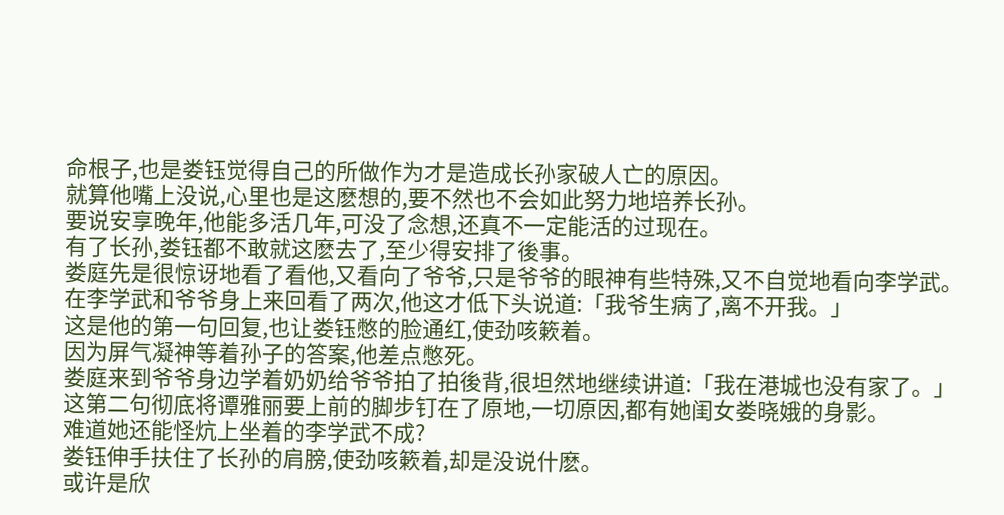命根子,也是娄钰觉得自己的所做作为才是造成长孙家破人亡的原因。
就算他嘴上没说,心里也是这麽想的,要不然也不会如此努力地培养长孙。
要说安享晚年,他能多活几年,可没了念想,还真不一定能活的过现在。
有了长孙,娄钰都不敢就这麽去了,至少得安排了後事。
娄庭先是很惊讶地看了看他,又看向了爷爷,只是爷爷的眼神有些特殊,又不自觉地看向李学武。
在李学武和爷爷身上来回看了两次,他这才低下头说道:「我爷生病了,离不开我。」
这是他的第一句回复,也让娄钰憋的脸通红,使劲咳簌着。
因为屏气凝神等着孙子的答案,他差点憋死。
娄庭来到爷爷身边学着奶奶给爷爷拍了拍後背,很坦然地继续讲道:「我在港城也没有家了。」
这第二句彻底将谭雅丽要上前的脚步钉在了原地,一切原因,都有她闺女娄晓娥的身影。
难道她还能怪炕上坐着的李学武不成?
娄钰伸手扶住了长孙的肩膀,使劲咳簌着,却是没说什麽。
或许是欣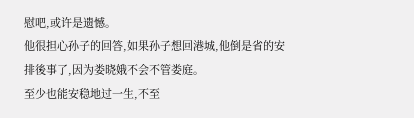慰吧,或许是遗憾。
他很担心孙子的回答,如果孙子想回港城,他倒是省的安排後事了,因为娄晓娥不会不管娄庭。
至少也能安稳地过一生,不至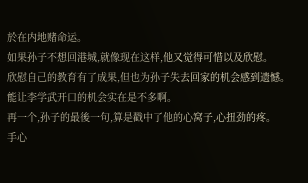於在内地赌命运。
如果孙子不想回港城,就像现在这样,他又觉得可惜以及欣慰。
欣慰自己的教育有了成果,但也为孙子失去回家的机会感到遗憾。
能让李学武开口的机会实在是不多啊。
再一个,孙子的最後一句,算是戳中了他的心窝子,心扭劲的疼。
手心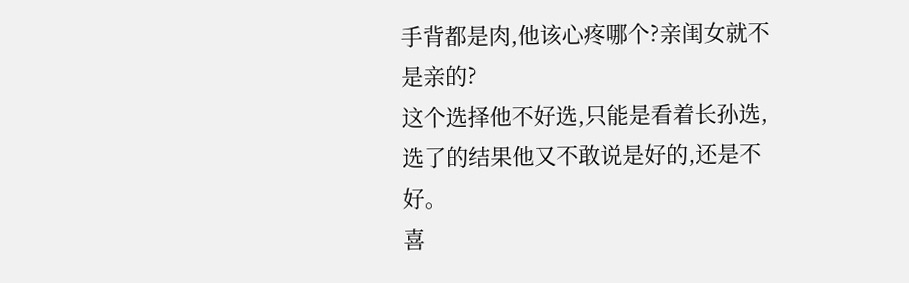手背都是肉,他该心疼哪个?亲闺女就不是亲的?
这个选择他不好选,只能是看着长孙选,选了的结果他又不敢说是好的,还是不好。
喜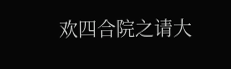欢四合院之请大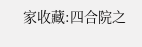家收藏:四合院之